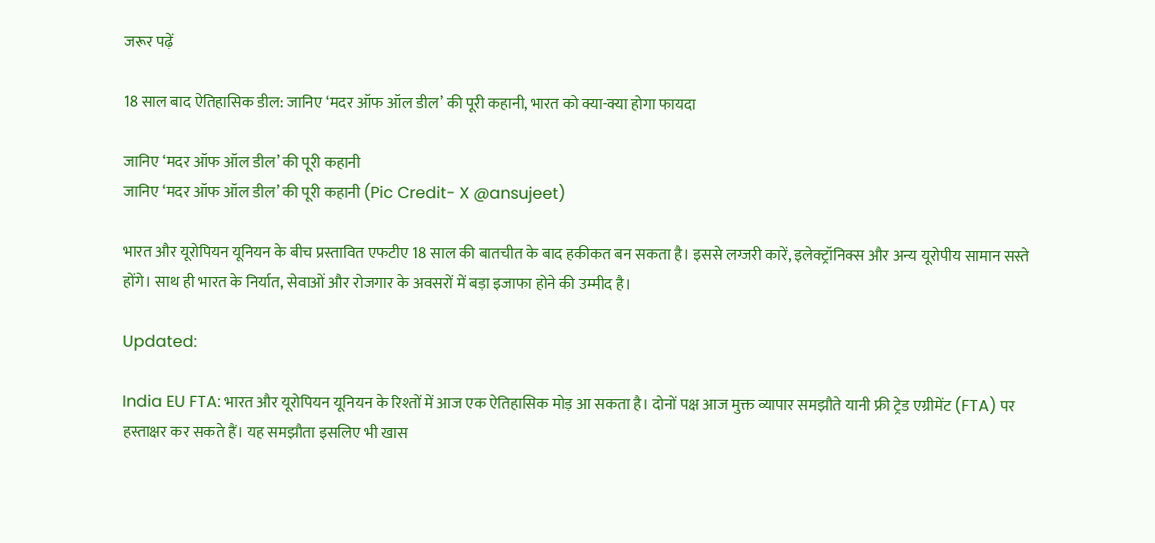जरूर पढ़ें

18 साल बाद ऐतिहासिक डील: जानिए ‘मदर ऑफ ऑल डील’ की पूरी कहानी, भारत को क्या-क्या होगा फायदा

जानिए ‘मदर ऑफ ऑल डील’ की पूरी कहानी
जानिए ‘मदर ऑफ ऑल डील’ की पूरी कहानी (Pic Credit- X @ansujeet)

भारत और यूरोपियन यूनियन के बीच प्रस्तावित एफटीए 18 साल की बातचीत के बाद हकीकत बन सकता है। इससे लग्जरी कारें, इलेक्ट्रॉनिक्स और अन्य यूरोपीय सामान सस्ते होंगे। साथ ही भारत के निर्यात, सेवाओं और रोजगार के अवसरों में बड़ा इजाफा होने की उम्मीद है।

Updated:

India EU FTA: भारत और यूरोपियन यूनियन के रिश्तों में आज एक ऐतिहासिक मोड़ आ सकता है। दोनों पक्ष आज मुक्त व्यापार समझौते यानी फ्री ट्रेड एग्रीमेंट (FTA) पर हस्ताक्षर कर सकते हैं। यह समझौता इसलिए भी खास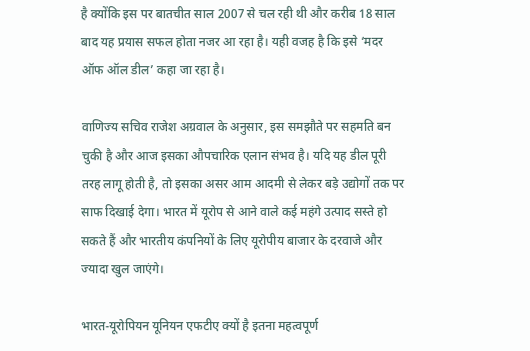है क्योंकि इस पर बातचीत साल 2007 से चल रही थी और करीब 18 साल बाद यह प्रयास सफल होता नजर आ रहा है। यही वजह है कि इसे ‘मदर ऑफ ऑल डील’ कहा जा रहा है।

वाणिज्य सचिव राजेश अग्रवाल के अनुसार, इस समझौते पर सहमति बन चुकी है और आज इसका औपचारिक एलान संभव है। यदि यह डील पूरी तरह लागू होती है, तो इसका असर आम आदमी से लेकर बड़े उद्योगों तक पर साफ दिखाई देगा। भारत में यूरोप से आने वाले कई महंगे उत्पाद सस्ते हो सकते हैं और भारतीय कंपनियों के लिए यूरोपीय बाजार के दरवाजे और ज्यादा खुल जाएंगे।

भारत-यूरोपियन यूनियन एफटीए क्यों है इतना महत्वपूर्ण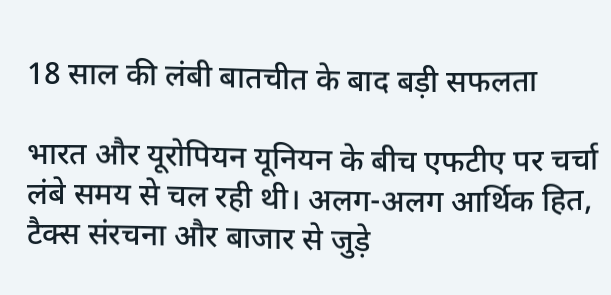18 साल की लंबी बातचीत के बाद बड़ी सफलता

भारत और यूरोपियन यूनियन के बीच एफटीए पर चर्चा लंबे समय से चल रही थी। अलग-अलग आर्थिक हित, टैक्स संरचना और बाजार से जुड़े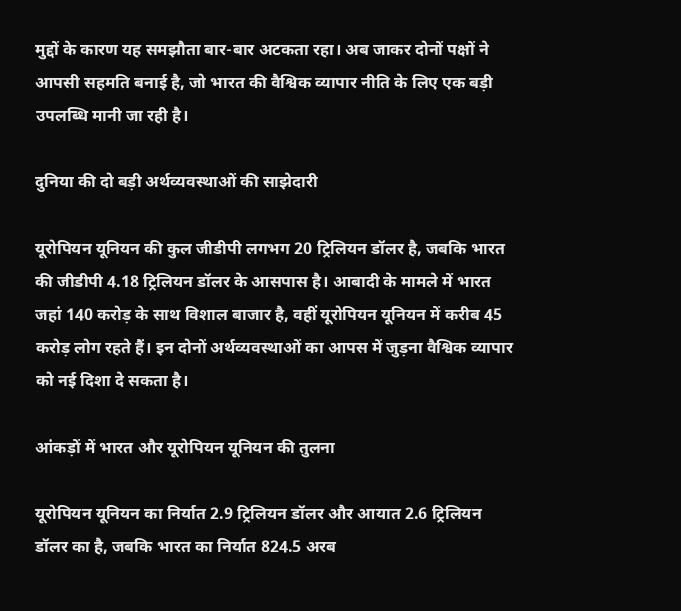मुद्दों के कारण यह समझौता बार-बार अटकता रहा। अब जाकर दोनों पक्षों ने आपसी सहमति बनाई है, जो भारत की वैश्विक व्यापार नीति के लिए एक बड़ी उपलब्धि मानी जा रही है।

दुनिया की दो बड़ी अर्थव्यवस्थाओं की साझेदारी

यूरोपियन यूनियन की कुल जीडीपी लगभग 20 ट्रिलियन डॉलर है, जबकि भारत की जीडीपी 4.18 ट्रिलियन डॉलर के आसपास है। आबादी के मामले में भारत जहां 140 करोड़ के साथ विशाल बाजार है, वहीं यूरोपियन यूनियन में करीब 45 करोड़ लोग रहते हैं। इन दोनों अर्थव्यवस्थाओं का आपस में जुड़ना वैश्विक व्यापार को नई दिशा दे सकता है।

आंकड़ों में भारत और यूरोपियन यूनियन की तुलना

यूरोपियन यूनियन का निर्यात 2.9 ट्रिलियन डॉलर और आयात 2.6 ट्रिलियन डॉलर का है, जबकि भारत का निर्यात 824.5 अरब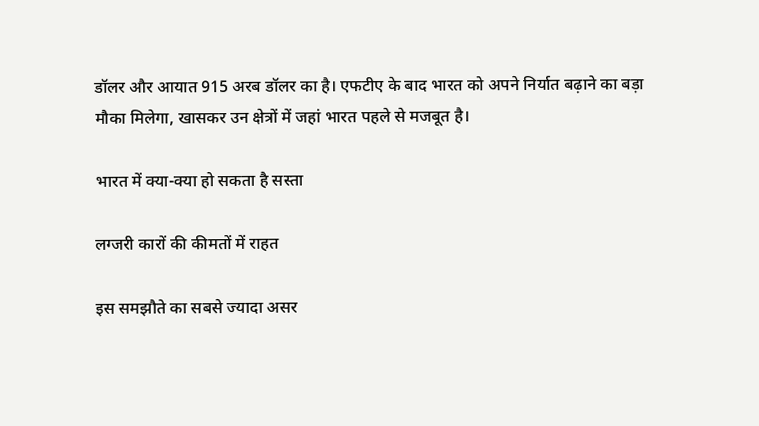डॉलर और आयात 915 अरब डॉलर का है। एफटीए के बाद भारत को अपने निर्यात बढ़ाने का बड़ा मौका मिलेगा, खासकर उन क्षेत्रों में जहां भारत पहले से मजबूत है।

भारत में क्या-क्या हो सकता है सस्ता

लग्जरी कारों की कीमतों में राहत

इस समझौते का सबसे ज्यादा असर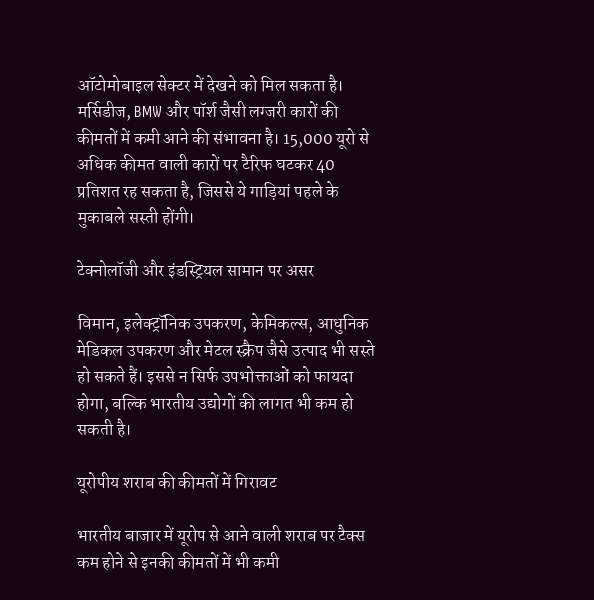ऑटोमोबाइल सेक्टर में देखने को मिल सकता है। मर्सिडीज, BMW और पॉर्श जैसी लग्जरी कारों की कीमतों में कमी आने की संभावना है। 15,000 यूरो से अधिक कीमत वाली कारों पर टैरिफ घटकर 40 प्रतिशत रह सकता है, जिससे ये गाड़ियां पहले के मुकाबले सस्ती होंगी।

टेक्नोलॉजी और इंडस्ट्रियल सामान पर असर

विमान, इलेक्ट्रॉनिक उपकरण, केमिकल्स, आधुनिक मेडिकल उपकरण और मेटल स्क्रैप जैसे उत्पाद भी सस्ते हो सकते हैं। इससे न सिर्फ उपभोक्ताओं को फायदा होगा, बल्कि भारतीय उद्योगों की लागत भी कम हो सकती है।

यूरोपीय शराब की कीमतों में गिरावट

भारतीय बाजार में यूरोप से आने वाली शराब पर टैक्स कम होने से इनकी कीमतों में भी कमी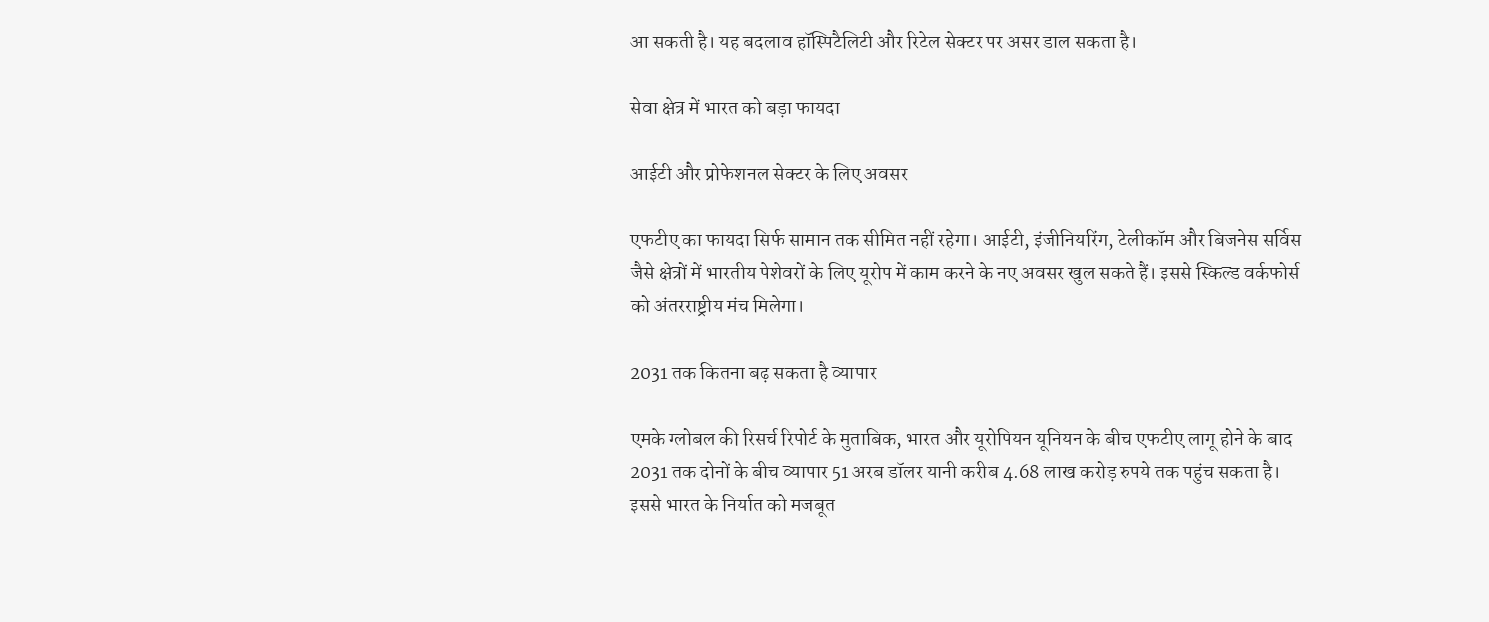आ सकती है। यह बदलाव हॉस्पिटैलिटी और रिटेल सेक्टर पर असर डाल सकता है।

सेवा क्षेत्र में भारत को बड़ा फायदा

आईटी और प्रोफेशनल सेक्टर के लिए अवसर

एफटीए का फायदा सिर्फ सामान तक सीमित नहीं रहेगा। आईटी, इंजीनियरिंग, टेलीकॉम और बिजनेस सर्विस जैसे क्षेत्रों में भारतीय पेशेवरों के लिए यूरोप में काम करने के नए अवसर खुल सकते हैं। इससे स्किल्ड वर्कफोर्स को अंतरराष्ट्रीय मंच मिलेगा।

2031 तक कितना बढ़ सकता है व्यापार

एमके ग्लोबल की रिसर्च रिपोर्ट के मुताबिक, भारत और यूरोपियन यूनियन के बीच एफटीए लागू होने के बाद 2031 तक दोनों के बीच व्यापार 51 अरब डॉलर यानी करीब 4.68 लाख करोड़ रुपये तक पहुंच सकता है। इससे भारत के निर्यात को मजबूत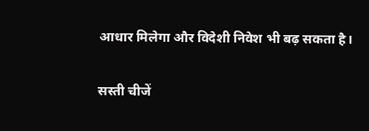आधार मिलेगा और विदेशी निवेश भी बढ़ सकता है।

सस्ती चीजें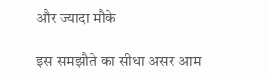और ज्यादा मौके

इस समझौते का सीधा असर आम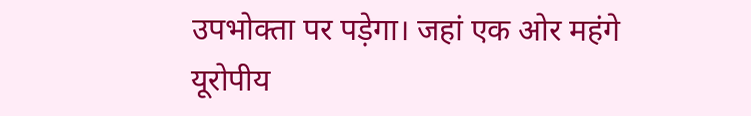उपभोक्ता पर पड़ेगा। जहां एक ओर महंगे यूरोपीय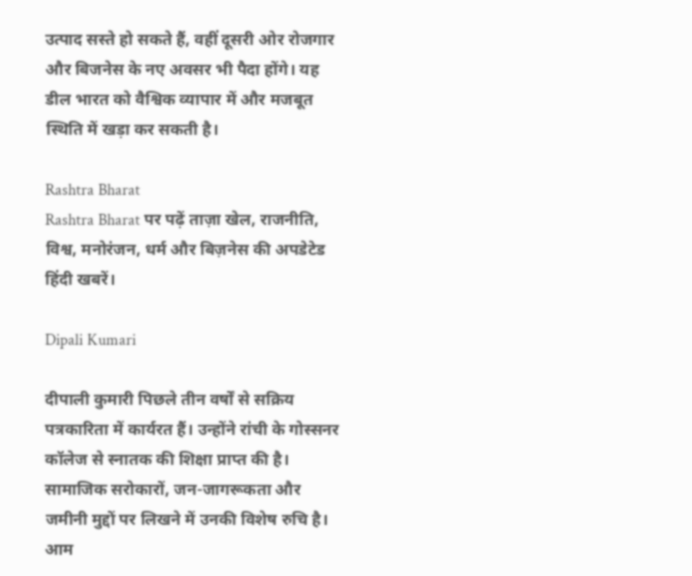उत्पाद सस्ते हो सकते हैं, वहीं दूसरी ओर रोजगार और बिजनेस के नए अवसर भी पैदा होंगे। यह डील भारत को वैश्विक व्यापार में और मजबूत स्थिति में खड़ा कर सकती है।

Rashtra Bharat
Rashtra Bharat पर पढ़ें ताज़ा खेल, राजनीति, विश्व, मनोरंजन, धर्म और बिज़नेस की अपडेटेड हिंदी खबरें।

Dipali Kumari

दीपाली कुमारी पिछले तीन वर्षों से सक्रिय पत्रकारिता में कार्यरत हैं। उन्होंने रांची के गोस्सनर कॉलेज से स्नातक की शिक्षा प्राप्त की है। सामाजिक सरोकारों, जन-जागरूकता और जमीनी मुद्दों पर लिखने में उनकी विशेष रुचि है। आम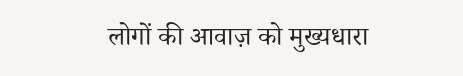लोगों की आवाज़ को मुख्यधारा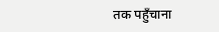तक पहुँचाना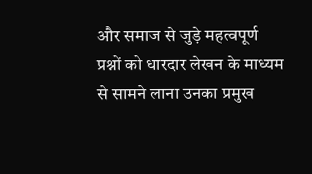और समाज से जुड़े महत्वपूर्ण प्रश्नों को धारदार लेखन के माध्यम से सामने लाना उनका प्रमुख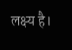लक्ष्य है।